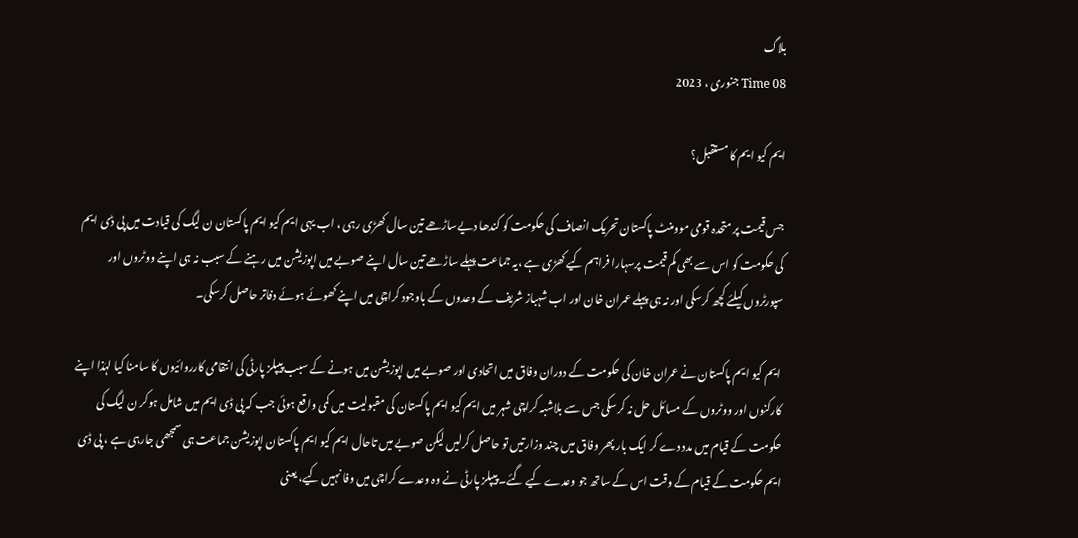بلاگ
Time 08 جنوری ، 2023

ایم کیو ایم کا مستقبل؟

جس قیمت پر متحدہ قومی موومنٹ پاکستان تحریک انصاف کی حکومت کو کندھا دیےساڑھے تین سال کھڑی رہی ، اب یہی ایم کیو ایم پاکستان ن لیگ کی قیادت میں پی ڈی ایم کی حکومت کو اس سے بھی کم قیمت پرسہارا فراہم کیے کھڑی ہے ،یہ جماعت پہلے ساڑھے تین سال اپنے صوبے میں اپوزیشن میں رہنے کے سبب نہ ہی اپنے ووٹروں اور سپورٹروں کیلئے کچھ کرسکی اور نہ ہی پہلے عمران خان اور اب شہباز شریف کے وعدوں کے باوجود کراچی میں اپنے کھوئے ہوئے دفاتر حاصل کرسکی۔

 ایم کیو ایم پاکستان نے عمران خان کی حکومت کے دوران وفاق میں اتحادی اور صوبے میں اپوزیشن میں ہونے کے سبب پیپلز پارٹی کی انتقامی کارروائیوں کا سامنا کیا لہٰذا اپنے کارکنوں اور ووٹروں کے مسائل حل نہ کرسکی جس سے بلاشبہ کراچی شہر میں ایم کیو ایم پاکستان کی مقبولیت میں کمی واقع ہوئی جب کہ پی ڈی ایم میں شامل ہوکر ن لیگ کی حکومت کے قیام میں مدد دے کر ایک بار پھر وفاق میں چند وزارتیں تو حاصل کرلیں لیکن صوبے میں تاحال ایم کیو ایم پاکستان اپوزیشن جماعت ہی سمجھی جارہی ہے ، پی ڈی ایم حکومت کے قیام کے وقت اس کے ساتھ جو وعدے کیے گئے۔ پیپلز پارٹی نے وہ وعدے کراچی میں وفا نہیں کیے، یعنی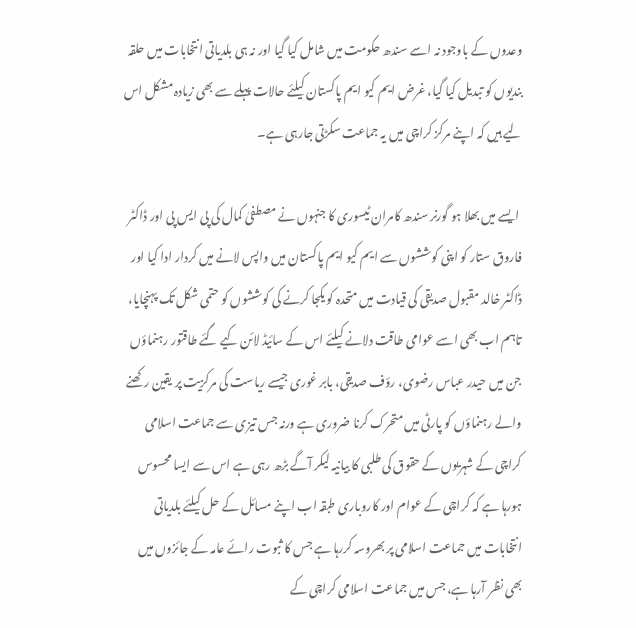وعدوں کے باوجود نہ اسے سندھ حکومت میں شامل کیا گیا اور نہ ہی بلدیاتی انتخابات میں حلقہ بندیوں کو تبدیل کیا گیا، غرض ایم کیو ایم پاکستان کیلئے حالات پہلے سے بھی زیادہ مشکل اس لیے ہیں کہ اپنے مرکز کراچی میں یہ جماعت سکڑتی جارہی ہے۔

 ایسے میں بھلا ہو گورنر سندھ کامران ٹیسوری کا جنہوں نے مصطفیٰ کمال کی پی ایس پی اور ڈاکٹر فاروق ستار کو اپنی کوششوں سے ایم کیو ایم پاکستان میں واپس لانے میں کردار ادا کیا اور ڈاکٹر خالد مقبول صدیقی کی قیادت میں متحدہ کو یکجا کرنے کی کوششوں کو حتمی شکل تک پہنچایا، تاہم اب بھی اسے عوامی طاقت دلانے کیلئے اس کے سائیڈ لائن کیے گئے طاقتور رہنماؤں جن میں حیدر عباس رضوی، رؤف صدیقی، بابر غوری جیسے ریاست کی مرکزیت پر یقین رکھنے والے رہنماؤں کو پارٹی میں متحرک کرنا ضروری ہے ورنہ جس تیزی سے جماعت اسلامی کراچی کے شہریوں کے حقوق کی طلبی کا بیانیہ لیکر آگے بڑھ رہی ہے اس سے ایسا محسوس ہورہا ہے کہ کراچی کے عوام اور کاروباری طبقہ اب اپنے مسائل کے حل کیلئے بلدیاتی انتخابات میں جماعت اسلامی پر بھروسہ کررہا ہے جس کا ثبوت رائے عامہ کے جائزوں میں بھی نظر آرہا ہے، جس میں جماعت اسلامی کراچی کے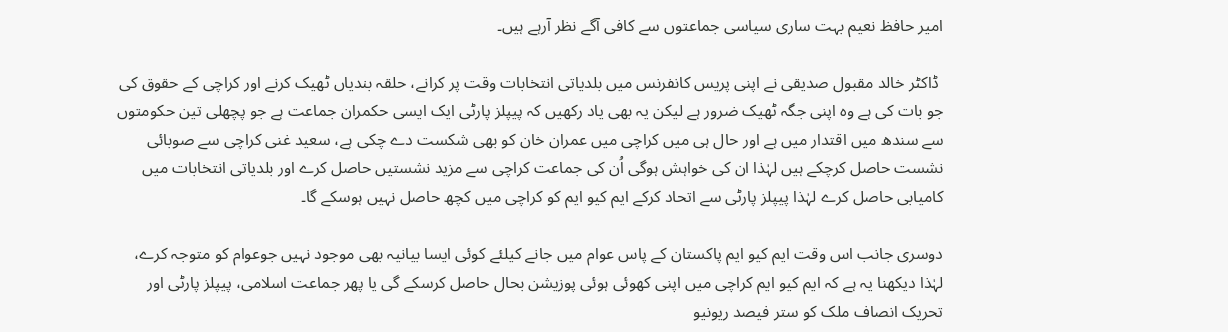امیر حافظ نعیم بہت ساری سیاسی جماعتوں سے کافی آگے نظر آرہے ہیں۔

 ڈاکٹر خالد مقبول صدیقی نے اپنی پریس کانفرنس میں بلدیاتی انتخابات وقت پر کرانے، حلقہ بندیاں ٹھیک کرنے اور کراچی کے حقوق کی جو بات کی ہے وہ اپنی جگہ ٹھیک ضرور ہے لیکن یہ بھی یاد رکھیں کہ پیپلز پارٹی ایک ایسی حکمران جماعت ہے جو پچھلی تین حکومتوں سے سندھ میں اقتدار میں ہے اور حال ہی میں کراچی میں عمران خان کو بھی شکست دے چکی ہے، سعید غنی کراچی سے صوبائی نشست حاصل کرچکے ہیں لہٰذا ان کی خواہش ہوگی اُن کی جماعت کراچی سے مزید نشستیں حاصل کرے اور بلدیاتی انتخابات میں کامیابی حاصل کرے لہٰذا پیپلز پارٹی سے اتحاد کرکے ایم کیو ایم کو کراچی میں کچھ حاصل نہیں ہوسکے گا۔

دوسری جانب اس وقت ایم کیو ایم پاکستان کے پاس عوام میں جانے کیلئے کوئی ایسا بیانیہ بھی موجود نہیں جوعوام کو متوجہ کرے، لہٰذا دیکھنا یہ ہے کہ ایم کیو ایم کراچی میں اپنی کھوئی ہوئی پوزیشن بحال حاصل کرسکے گی یا پھر جماعت اسلامی، پیپلز پارٹی اور تحریک انصاف ملک کو ستر فیصد ریونیو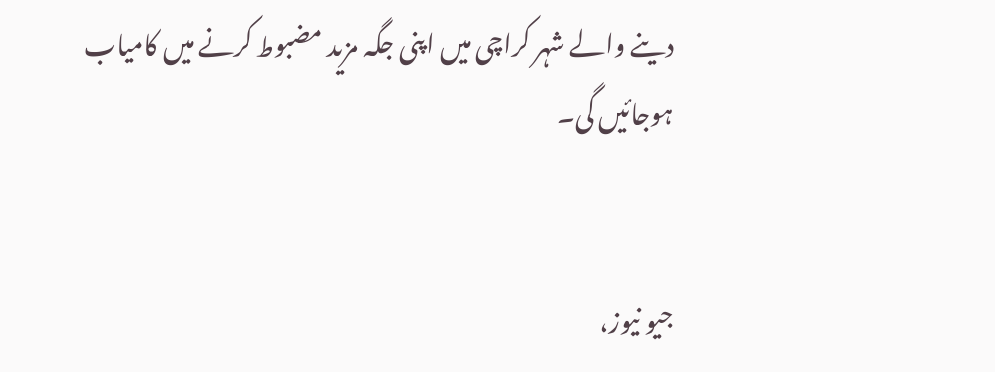دینے والے شہر کراچی میں اپنی جگہ مزید مضبوط کرنے میں کامیاب ہوجائیں گی۔


جیو نیوز،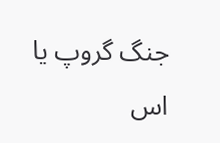جنگ گروپ یا اس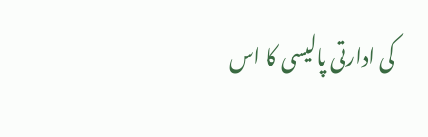کی ادارتی پالیسی کا اس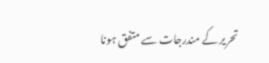تحریر کے مندرجات سے متفق ہونا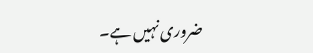ضروری نہیں ہے۔